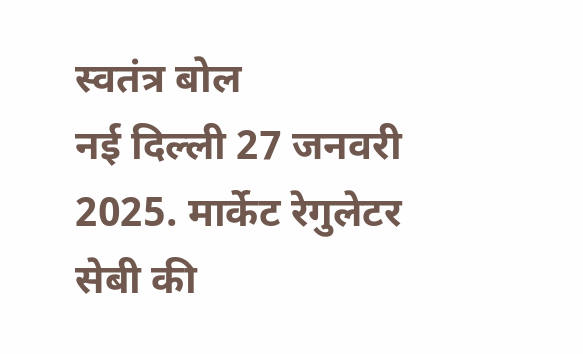स्वतंत्र बोल
नई दिल्ली 27 जनवरी 2025. मार्केट रेगुलेटर सेबी की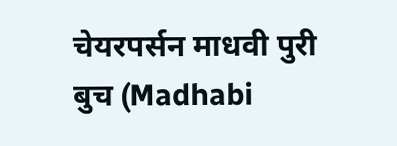चेयरपर्सन माधवी पुरी बुच (Madhabi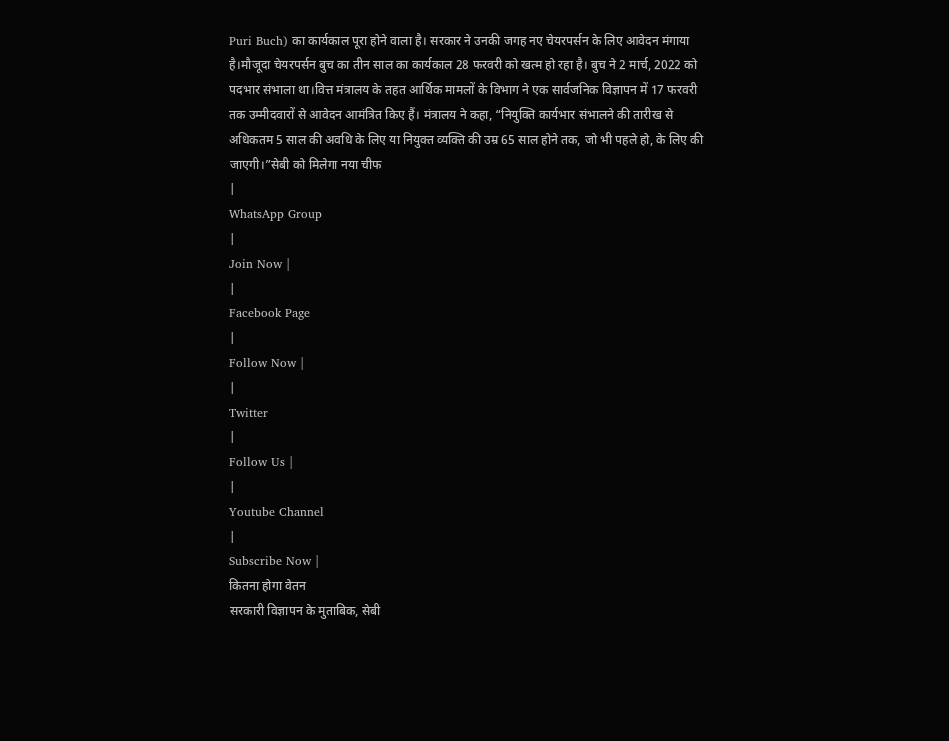Puri Buch) का कार्यकाल पूरा होने वाला है। सरकार ने उनकी जगह नए चेयरपर्सन के लिए आवेदन मंगाया है।मौजूदा चेयरपर्सन बुच का तीन साल का कार्यकाल 28 फरवरी को खत्म हो रहा है। बुच ने 2 मार्च, 2022 को पदभार संभाला था।वित्त मंत्रालय के तहत आर्थिक मामलों के विभाग ने एक सार्वजनिक विज्ञापन में 17 फरवरी तक उम्मीदवारों से आवेदन आमंत्रित किए हैं। मंत्रालय ने कहा, “नियुक्ति कार्यभार संभालने की तारीख से अधिकतम 5 साल की अवधि के लिए या नियुक्त व्यक्ति की उम्र 65 साल होने तक, जो भी पहले हो, के लिए की जाएगी।”सेबी को मिलेगा नया चीफ
|
WhatsApp Group
|
Join Now |
|
Facebook Page
|
Follow Now |
|
Twitter
|
Follow Us |
|
Youtube Channel
|
Subscribe Now |
कितना होगा वेतन
सरकारी विज्ञापन के मुताबिक, सेबी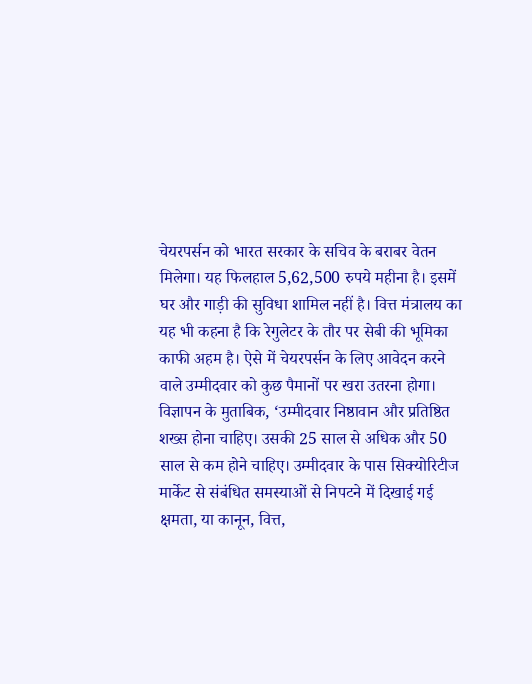चेयरपर्सन को भारत सरकार के सचिव के बराबर वेतन मिलेगा। यह फिलहाल 5,62,500 रुपये महीना है। इसमें घर और गाड़ी की सुविधा शामिल नहीं है। वित्त मंत्रालय का यह भी कहना है कि रेगुलेटर के तौर पर सेबी की भूमिका काफी अहम है। ऐसे में चेयरपर्सन के लिए आवेदन करने वाले उम्मीदवार को कुछ पैमानों पर खरा उतरना होगा।
विज्ञापन के मुताबिक, ‘उम्मीदवार निष्ठावान और प्रतिष्ठित शख्स होना चाहिए। उसकी 25 साल से अधिक और 50 साल से कम होने चाहिए। उम्मीदवार के पास सिक्योरिटीज मार्केट से संबंधित समस्याओं से निपटने में दिखाई गई क्षमता, या कानून, वित्त,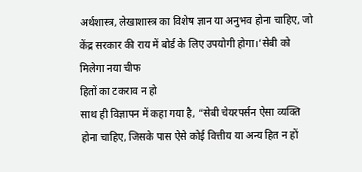अर्थशास्त्र, लेखाशास्त्र का विशेष ज्ञान या अनुभव होना चाहिए, जो केंद्र सरकार की राय में बोर्ड के लिए उपयोगी होगा।’सेबी को मिलेगा नया चीफ
हितों का टकराव न हो
साथ ही विज्ञापन में कहा गया है, “सेबी चेयरपर्सन ऐसा व्यक्ति होना चाहिए, जिसके पास ऐसे कोई वित्तीय या अन्य हित न हों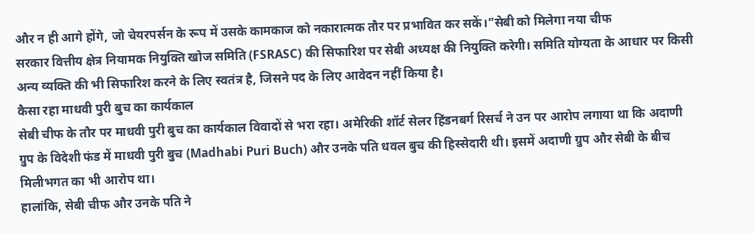और न ही आगे होंगे, जो चेयरपर्सन के रूप में उसके कामकाज को नकारात्मक तौर पर प्रभावित कर सकें।”सेबी को मिलेगा नया चीफ
सरकार वित्तीय क्षेत्र नियामक नियुक्ति खोज समिति (FSRASC) की सिफारिश पर सेबी अध्यक्ष की नियुक्ति करेगी। समिति योग्यता के आधार पर किसी अन्य व्यक्ति की भी सिफारिश करने के लिए स्वतंत्र है, जिसने पद के लिए आवेदन नहीं किया है।
कैसा रहा माधवी पुरी बुच का कार्यकाल
सेबी चीफ के तौर पर माधवी पुरी बुच का कार्यकाल विवादों से भरा रहा। अमेरिकी शॉर्ट सेलर हिंडनबर्ग रिसर्च ने उन पर आरोप लगाया था कि अदाणी ग्रुप के विदेशी फंड में माधवी पुरी बुच (Madhabi Puri Buch) और उनके पति धवल बुच की हिस्सेदारी थी। इसमें अदाणी ग्रुप और सेबी के बीच मिलीभगत का भी आरोप था।
हालांकि, सेबी चीफ और उनके पति ने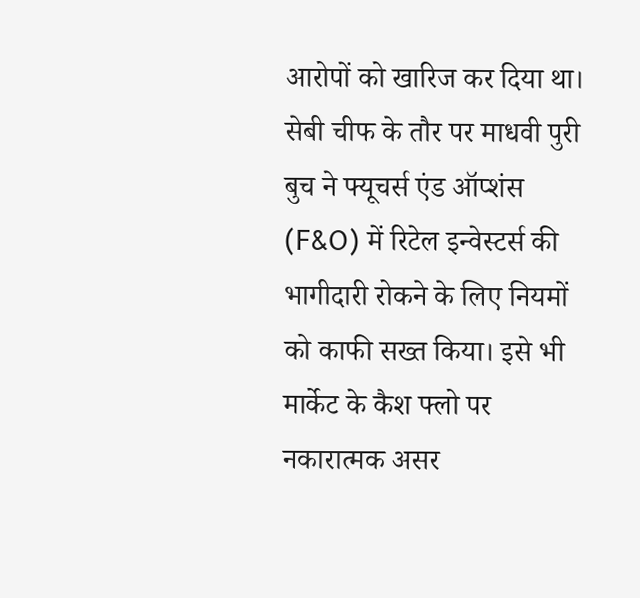आरोपों को खारिज कर दिया था। सेबी चीफ के तौर पर माधवी पुरी बुच ने फ्यूचर्स एंड ऑप्शंस (F&O) में रिटेल इन्वेस्टर्स की भागीदारी रोकने के लिए नियमों को काफी सख्त किया। इसे भी मार्केट के कैश फ्लो पर नकारात्मक असर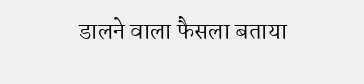डालने वाला फैसला बताया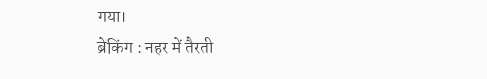गया।
ब्रेकिंग : नहर में तैरती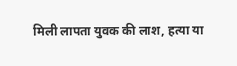मिली लापता युवक की लाश, हत्या या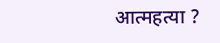आत्महत्या ?